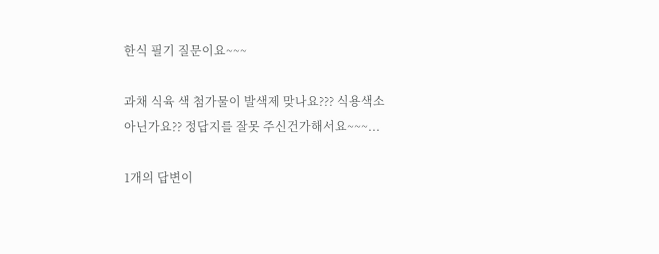한식 필기 질문이요~~~

과채 식육 색 첨가물이 발색제 맞나요??? 식용색소 아닌가요?? 정답지를 잘못 주신건가해서요~~~...

1개의 답변이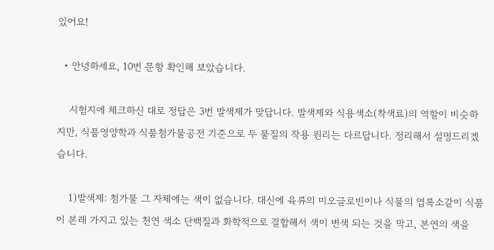있어요!

  • 안녕하세요, 10번 문항 확인해 보았습니다.

    시험지에 체크하신 대로 정답은 3번 발색제가 맞답니다. 발색제와 식용색소(착색료)의 역할이 비슷하지만, 식품영양학과 식품첨가물공전 기준으로 두 물질의 작용 원리는 다르답니다. 정리해서 설명드리겠습니다.

    1)발색제: 첨가물 그 자체에는 색이 없습니다. 대신에 육류의 미오글로빈이나 식물의 엽록소같이 식품이 본래 가지고 있는 천연 색소 단백질과 화학적으로 결합해서 색이 변색 되는 것을 막고, 본연의 색을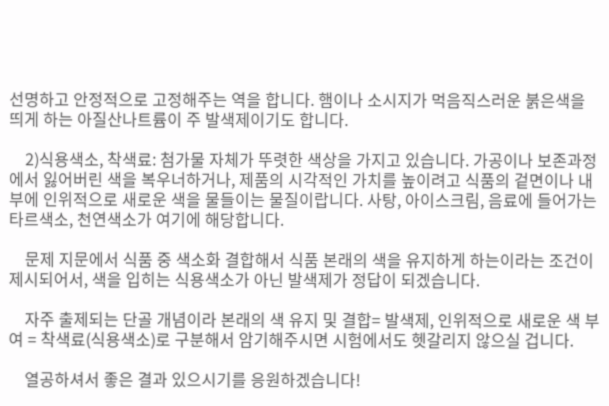선명하고 안정적으로 고정해주는 역을 합니다. 햄이나 소시지가 먹음직스러운 붉은색을 띄게 하는 아질산나트륨이 주 발색제이기도 합니다.

    2)식용색소, 착색료: 첨가물 자체가 뚜렷한 색상을 가지고 있습니다. 가공이나 보존과정에서 잃어버린 색을 복우너하거나, 제품의 시각적인 가치를 높이려고 식품의 겉면이나 내부에 인위적으로 새로운 색을 물들이는 물질이랍니다. 사탕, 아이스크림, 음료에 들어가는 타르색소, 천연색소가 여기에 해당합니다.

    문제 지문에서 식품 중 색소화 결합해서 식품 본래의 색을 유지하게 하는이라는 조건이 제시되어서, 색을 입히는 식용색소가 아닌 발색제가 정답이 되겠습니다.

    자주 출제되는 단골 개념이라 본래의 색 유지 및 결합= 발색제, 인위적으로 새로운 색 부여 = 착색료(식용색소)로 구분해서 암기해주시면 시험에서도 헷갈리지 않으실 겁니다.

    열공하셔서 좋은 결과 있으시기를 응원하겠습니다!